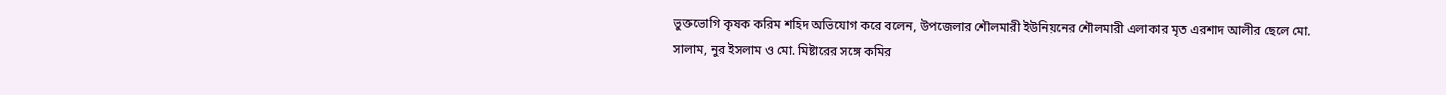ভুক্তভোগি কৃষক করিম শহিদ অভিযোগ করে বলেন, উপজেলার শৌলমারী ইউনিয়নের শৌলমারী এলাকার মৃত এরশাদ আলীর ছেলে মো. সালাম, নুর ইসলাম ও মো. মিষ্টারের সঙ্গে কমির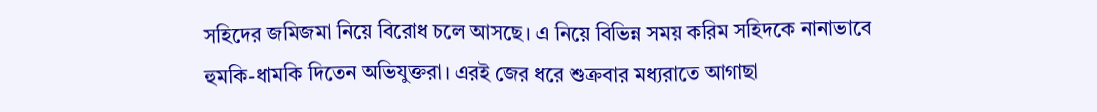সহিদের জমিজমা নিয়ে বিরোধ চলে আসছে। এ নিয়ে বিভিন্ন সময় করিম সহিদকে নানাভাবে হুমকি-ধামকি দিতেন অভিযুক্তরা। এরই জের ধরে শুক্রবার মধ্যরাতে আগাছা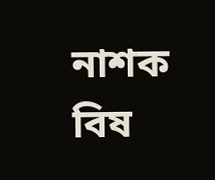নাশক বিষ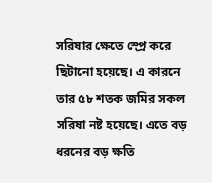সরিষার ক্ষেতে স্প্রে করে ছিটানো হয়েছে। এ কারনে তার ৫৮ শতক জমির সকল সরিষা নষ্ট হয়েছে। এতে বড় ধরনের বড় ক্ষতি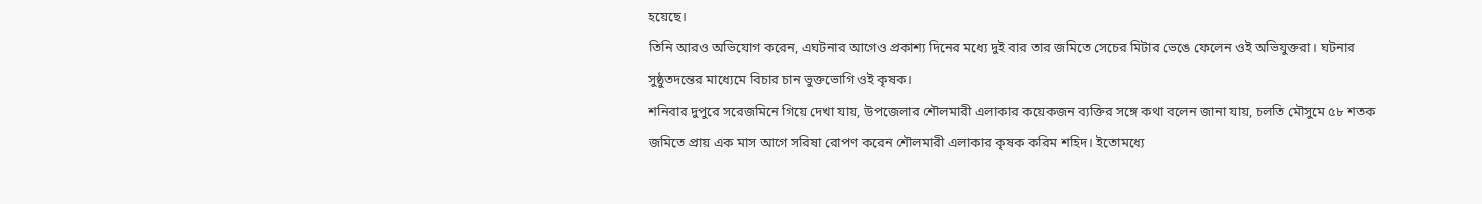হয়েছে।
তিনি আরও অভিযোগ করেন, এঘটনার আগেও প্রকাশ্য দিনের মধ্যে দুই বার তার জমিতে সেচের মিটার ভেঙে ফেলেন ওই অভিযুক্তরা। ঘটনার সুষ্ঠুতদন্তের মাধ্যেমে বিচার চান ভুক্তভোগি ওই কৃষক।
শনিবার দুপুরে সরেজমিনে গিয়ে দেখা যায়, উপজেলার শৌলমারী এলাকার কয়েকজন ব্যক্তির সঙ্গে কথা বলেন জানা যায়, চলতি মৌসুমে ৫৮ শতক জমিতে প্রায় এক মাস আগে সরিষা রোপণ করেন শৌলমারী এলাকার কৃষক করিম শহিদ। ইতোমধ্যে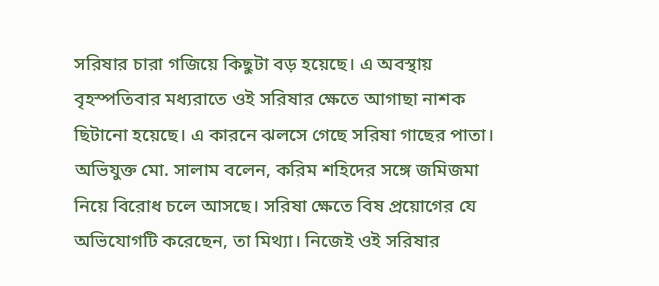সরিষার চারা গজিয়ে কিছুটা বড় হয়েছে। এ অবস্থায় বৃহস্পতিবার মধ্যরাতে ওই সরিষার ক্ষেতে আগাছা নাশক ছিটানো হয়েছে। এ কারনে ঝলসে গেছে সরিষা গাছের পাতা।
অভিযুক্ত মো. সালাম বলেন, করিম শহিদের সঙ্গে জমিজমা নিয়ে বিরোধ চলে আসছে। সরিষা ক্ষেতে বিষ প্রয়োগের যে অভিযোগটি করেছেন, তা মিথ্যা। নিজেই ওই সরিষার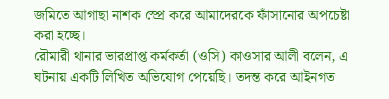জমিতে আগাছা নাশক স্প্রে করে আমাদেরকে ফাঁসানোর অপচেষ্টা করা হচ্ছে।
রৌমারী থানার ভারপ্রাপ্ত কর্মকর্তা (ওসি) কাওসার আলী বলেন, এ ঘটনায় একটি লিখিত অভিযোগ পেয়েছি। তদন্ত করে আইনগত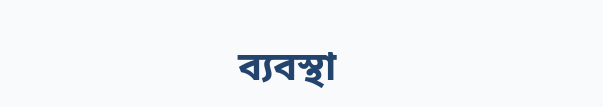ব্যবস্থা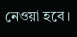নেওয়া হবে।